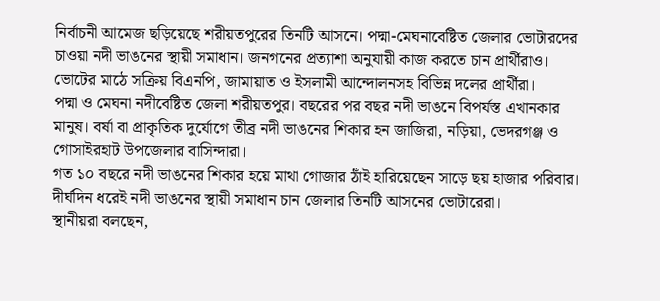নির্বাচনী আমেজ ছড়িয়েছে শরীয়তপুরের তিনটি আসনে। পদ্মা-মেঘনাবেষ্টিত জেলার ভোটারদের চাওয়া নদী ভাঙনের স্থায়ী সমাধান। জনগনের প্রত্যাশা অনুযায়ী কাজ করতে চান প্রার্থীরাও। ভোটের মাঠে সক্রিয় বিএনপি, জামায়াত ও ইসলামী আন্দোলনসহ বিভিন্ন দলের প্রার্থীরা।
পদ্মা ও মেঘনা নদীবেষ্টিত জেলা শরীয়তপুর। বছরের পর বছর নদী ভাঙনে বিপর্যস্ত এখানকার মানুষ। বর্ষা বা প্রাকৃতিক দুর্যোগে তীব্র নদী ভাঙনের শিকার হন জাজিরা, নড়িয়া, ভেদরগঞ্জ ও গোসাইরহাট উপজেলার বাসিন্দারা।
গত ১০ বছরে নদী ভাঙনের শিকার হয়ে মাথা গোজার ঠাঁই হারিয়েছেন সাড়ে ছয় হাজার পরিবার। দীর্ঘদিন ধরেই নদী ভাঙনের স্থায়ী সমাধান চান জেলার তিনটি আসনের ভোটারেরা।
স্থানীয়রা বলছেন,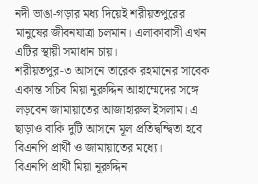নদী ভাঙা-গড়ার মধ্য দিয়েই শরীয়তপুরের মানুষের জীবনযাত্রা চলমান। এলাকাবাসী এখন এটির স্থায়ী সমাধান চায়।
শরীয়তপুর-৩ আসনে তারেক রহমানের সাবেক একান্ত সচিব মিয়া নুরুদ্দিন আহাম্মেদের সঙ্গে লড়বেন জামায়াতের আজাহারুল ইসলাম। এ ছাড়াও বাকি দুটি আসনে মূল প্রতিদ্বন্দ্বিতা হবে বিএনপি প্রার্থী ও জামায়াতের মধ্যে।
বিএনপি প্রার্থী মিয়া নূরুদ্দিন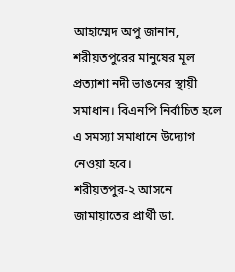আহাম্মেদ অপু জানান, শরীয়তপুরের মানুষের মূল প্রত্যাশা নদী ভাঙনের স্থায়ী সমাধান। বিএনপি নির্বাচিত হলে এ সমস্যা সমাধানে উদ্যোগ নেওয়া হবে।
শরীয়তপুর-২ আসনে জামায়াতের প্রার্থী ডা.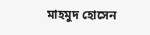মাহমুদ হোসেন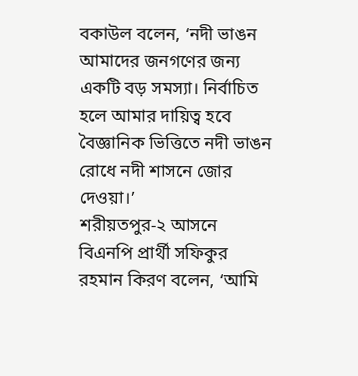বকাউল বলেন, ‘নদী ভাঙন আমাদের জনগণের জন্য একটি বড় সমস্যা। নির্বাচিত হলে আমার দায়িত্ব হবে বৈজ্ঞানিক ভিত্তিতে নদী ভাঙন রোধে নদী শাসনে জোর দেওয়া।’
শরীয়তপুর-২ আসনে বিএনপি প্রার্থী সফিকুর রহমান কিরণ বলেন, ‘আমি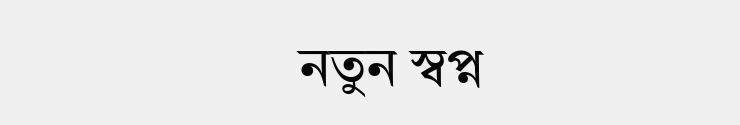নতুন স্বপ্ন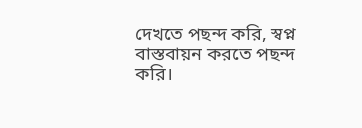দেখতে পছন্দ করি, স্বপ্ন বাস্তবায়ন করতে পছন্দ করি।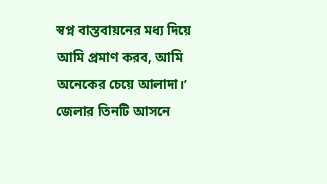স্বপ্ন বাস্তবায়নের মধ্য দিয়ে আমি প্রমাণ করব, আমি অনেকের চেয়ে আলাদা।’
জেলার তিনটি আসনে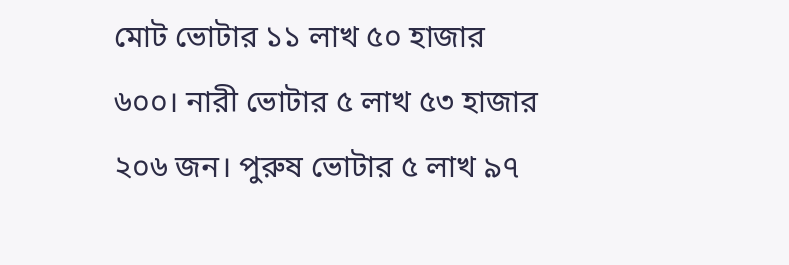মোট ভোটার ১১ লাখ ৫০ হাজার ৬০০। নারী ভোটার ৫ লাখ ৫৩ হাজার ২০৬ জন। পুরুষ ভোটার ৫ লাখ ৯৭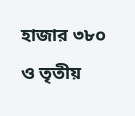হাজার ৩৮০ ও তৃতীয়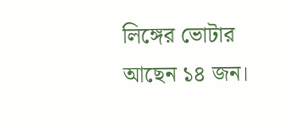লিঙ্গের ভোটার আছেন ১৪ জন।